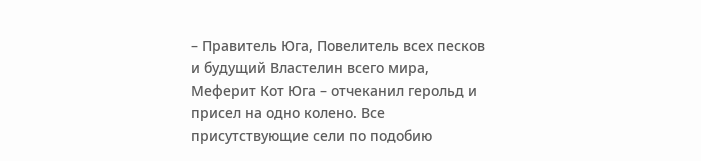– Правитель Юга, Повелитель всех песков и будущий Властелин всего мира, Меферит Кот Юга – отчеканил герольд и присел на одно колено. Все присутствующие сели по подобию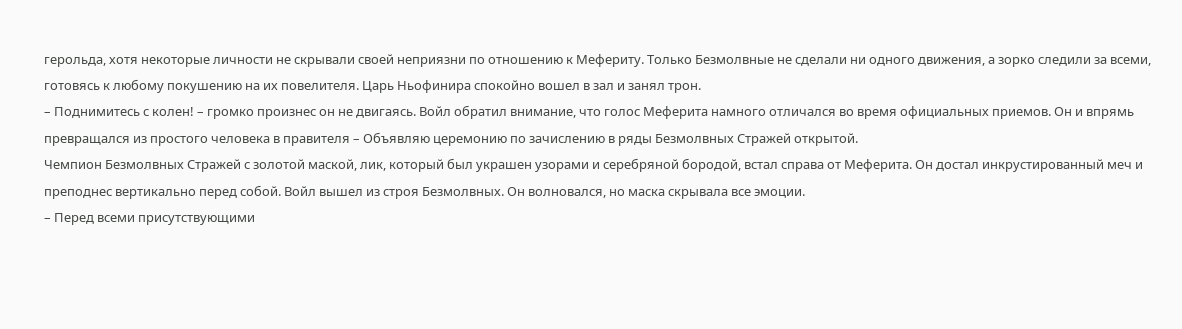герольда, хотя некоторые личности не скрывали своей неприязни по отношению к Мефериту. Только Безмолвные не сделали ни одного движения, а зорко следили за всеми, готовясь к любому покушению на их повелителя. Царь Ньофинира спокойно вошел в зал и занял трон.
– Поднимитесь с колен! – громко произнес он не двигаясь. Войл обратил внимание, что голос Меферита намного отличался во время официальных приемов. Он и впрямь превращался из простого человека в правителя – Объявляю церемонию по зачислению в ряды Безмолвных Стражей открытой.
Чемпион Безмолвных Стражей с золотой маской, лик, который был украшен узорами и серебряной бородой, встал справа от Меферита. Он достал инкрустированный меч и преподнес вертикально перед собой. Войл вышел из строя Безмолвных. Он волновался, но маска скрывала все эмоции.
– Перед всеми присутствующими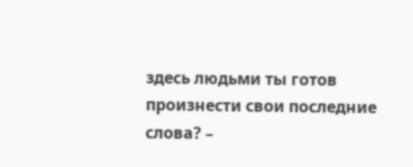здесь людьми ты готов произнести свои последние слова? –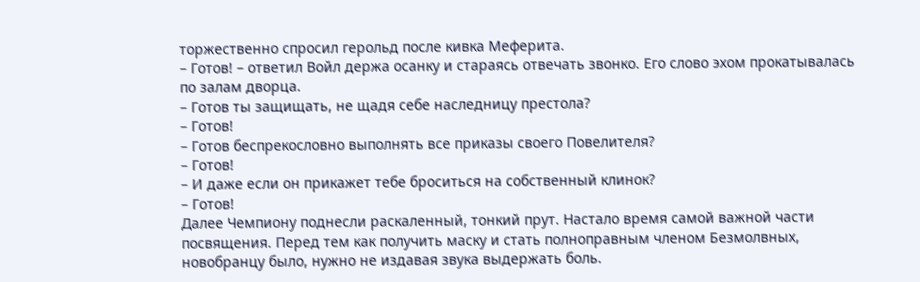торжественно спросил герольд после кивка Меферита.
– Готов! – ответил Войл держа осанку и стараясь отвечать звонко. Его слово эхом прокатывалась по залам дворца.
– Готов ты защищать, не щадя себе наследницу престола?
– Готов!
– Готов беспрекословно выполнять все приказы своего Повелителя?
– Готов!
– И даже если он прикажет тебе броситься на собственный клинок?
– Готов!
Далее Чемпиону поднесли раскаленный, тонкий прут. Настало время самой важной части посвящения. Перед тем как получить маску и стать полноправным членом Безмолвных, новобранцу было, нужно не издавая звука выдержать боль.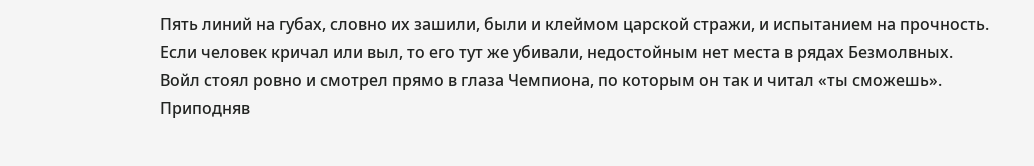Пять линий на губах, словно их зашили, были и клеймом царской стражи, и испытанием на прочность. Если человек кричал или выл, то его тут же убивали, недостойным нет места в рядах Безмолвных. Войл стоял ровно и смотрел прямо в глаза Чемпиона, по которым он так и читал «ты сможешь». Приподняв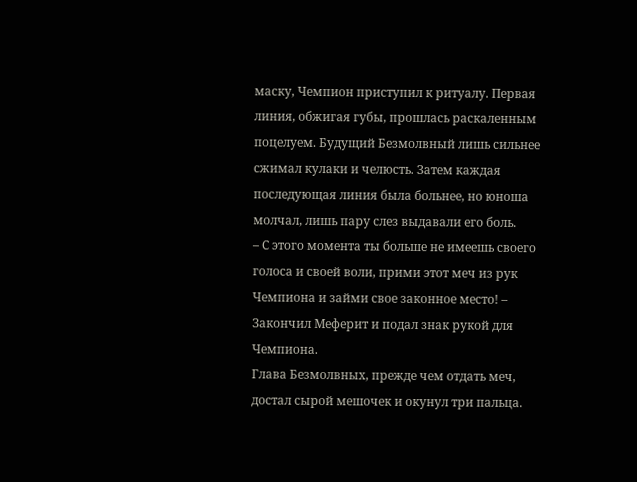маску, Чемпион приступил к ритуалу. Первая линия, обжигая губы, прошлась раскаленным поцелуем. Будущий Безмолвный лишь сильнее сжимал кулаки и челюсть. Затем каждая последующая линия была больнее, но юноша молчал, лишь пару слез выдавали его боль.
– С этого момента ты больше не имеешь своего голоса и своей воли, прими этот меч из рук Чемпиона и займи свое законное место! – Закончил Меферит и подал знак рукой для Чемпиона.
Глава Безмолвных, прежде чем отдать меч, достал сырой мешочек и окунул три пальца.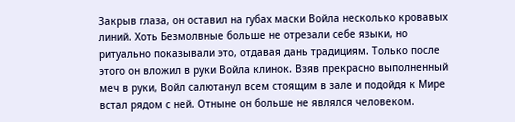Закрыв глаза, он оставил на губах маски Войла несколько кровавых линий. Хоть Безмолвные больше не отрезали себе языки, но ритуально показывали это, отдавая дань традициям. Только после этого он вложил в руки Войла клинок. Взяв прекрасно выполненный меч в руки, Войл салютанул всем стоящим в зале и подойдя к Мире встал рядом с ней. Отныне он больше не являлся человеком.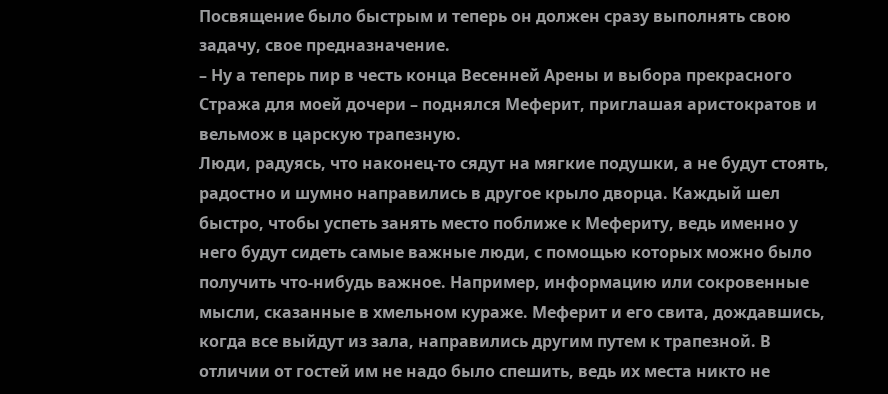Посвящение было быстрым и теперь он должен сразу выполнять свою задачу, свое предназначение.
– Ну а теперь пир в честь конца Весенней Арены и выбора прекрасного Стража для моей дочери – поднялся Меферит, приглашая аристократов и вельмож в царскую трапезную.
Люди, радуясь, что наконец-то сядут на мягкие подушки, а не будут стоять, радостно и шумно направились в другое крыло дворца. Каждый шел быстро, чтобы успеть занять место поближе к Мефериту, ведь именно у него будут сидеть самые важные люди, с помощью которых можно было получить что-нибудь важное. Например, информацию или сокровенные мысли, сказанные в хмельном кураже. Меферит и его свита, дождавшись, когда все выйдут из зала, направились другим путем к трапезной. В отличии от гостей им не надо было спешить, ведь их места никто не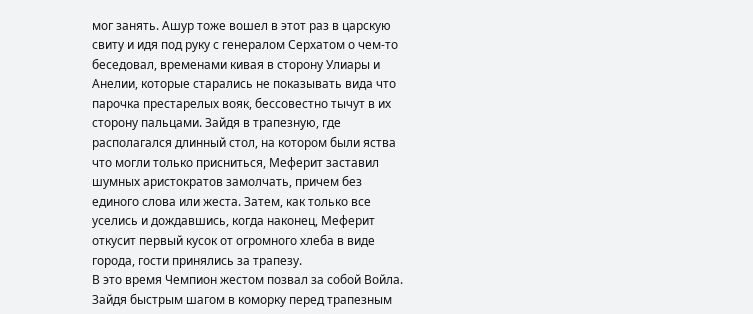мог занять. Ашур тоже вошел в этот раз в царскую свиту и идя под руку с генералом Серхатом о чем-то беседовал, временами кивая в сторону Улиары и Анелии, которые старались не показывать вида что парочка престарелых вояк, бессовестно тычут в их сторону пальцами. Зайдя в трапезную, где располагался длинный стол, на котором были яства что могли только присниться, Меферит заставил шумных аристократов замолчать, причем без единого слова или жеста. Затем, как только все уселись и дождавшись, когда наконец, Меферит откусит первый кусок от огромного хлеба в виде города, гости принялись за трапезу.
В это время Чемпион жестом позвал за собой Войла. Зайдя быстрым шагом в коморку перед трапезным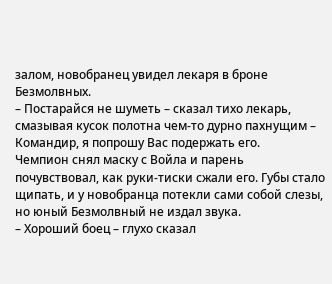залом, новобранец увидел лекаря в броне Безмолвных.
– Постарайся не шуметь – сказал тихо лекарь, смазывая кусок полотна чем-то дурно пахнущим – Командир, я попрошу Вас подержать его.
Чемпион снял маску с Войла и парень почувствовал, как руки-тиски сжали его. Губы стало щипать, и у новобранца потекли сами собой слезы, но юный Безмолвный не издал звука.
– Хороший боец – глухо сказал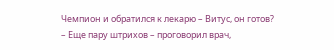Чемпион и обратился к лекарю – Витус, он готов?
– Еще пару штрихов – проговорил врач,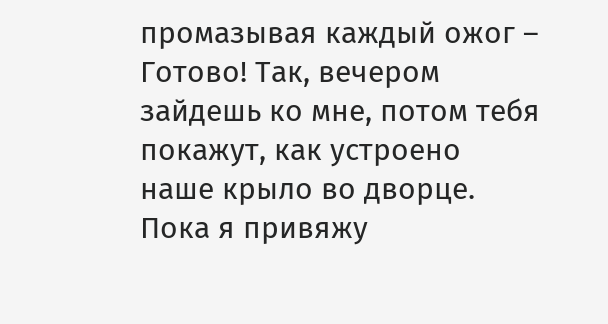промазывая каждый ожог – Готово! Так, вечером зайдешь ко мне, потом тебя покажут, как устроено наше крыло во дворце. Пока я привяжу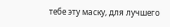тебе эту маску, для лучшего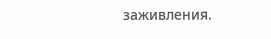заживления.